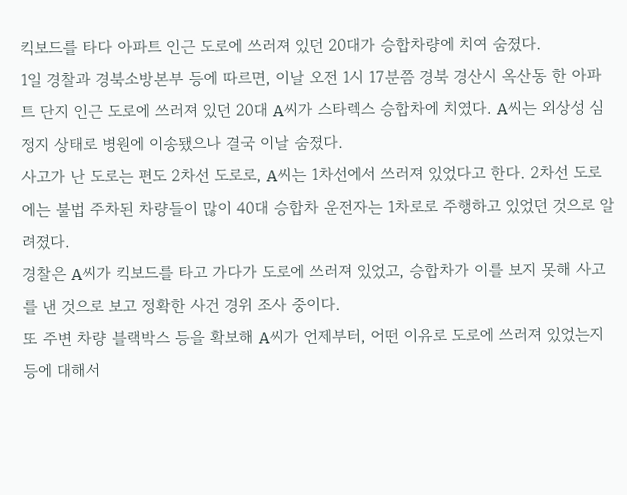킥보드를 타다 아파트 인근 도로에 쓰러져 있던 20대가 승합차량에 치여 숨졌다.
1일 경찰과 경북소방본부 등에 따르면, 이날 오전 1시 17분쯤 경북 경산시 옥산동 한 아파트 단지 인근 도로에 쓰러져 있던 20대 A씨가 스타렉스 승합차에 치였다. A씨는 외상성 심정지 상태로 병원에 이송됐으나 결국 이날 숨졌다.
사고가 난 도로는 편도 2차선 도로로, A씨는 1차선에서 쓰러져 있었다고 한다. 2차선 도로에는 불법 주차된 차량들이 많이 40대 승합차 운전자는 1차로로 주행하고 있었던 것으로 알려졌다.
경찰은 A씨가 킥보드를 타고 가다가 도로에 쓰러져 있었고, 승합차가 이를 보지 못해 사고를 낸 것으로 보고 정확한 사건 경위 조사 중이다.
또 주변 차량 블랙박스 등을 확보해 A씨가 언제부터, 어떤 이유로 도로에 쓰러져 있었는지 등에 대해서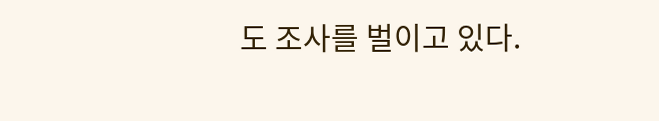도 조사를 벌이고 있다.